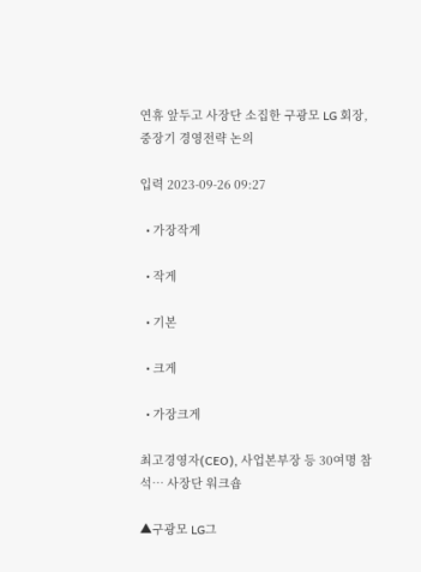연휴 앞두고 사장단 소집한 구광모 LG 회장, 중장기 경영전략 논의

입력 2023-09-26 09:27

  • 가장작게

  • 작게

  • 기본

  • 크게

  • 가장크게

최고경영자(CEO), 사업본부장 등 30여명 참석… 사장단 워크숍

▲구광모 LG그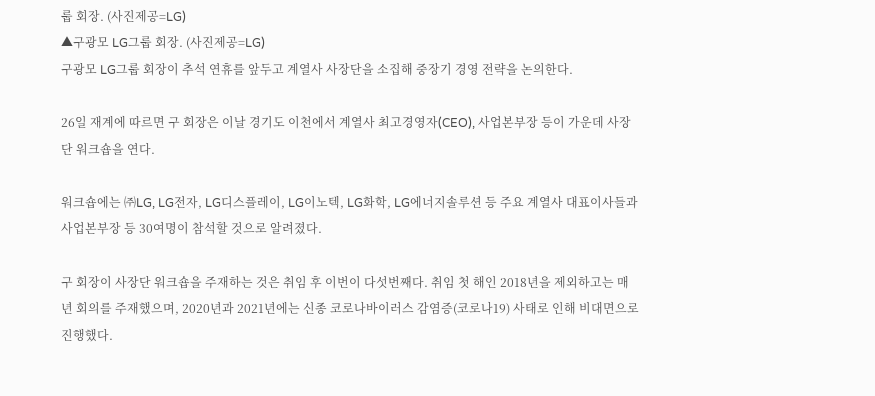룹 회장. (사진제공=LG)
▲구광모 LG그룹 회장. (사진제공=LG)
구광모 LG그룹 회장이 추석 연휴를 앞두고 계열사 사장단을 소집해 중장기 경영 전략을 논의한다.

26일 재계에 따르면 구 회장은 이날 경기도 이천에서 계열사 최고경영자(CEO), 사업본부장 등이 가운데 사장단 워크숍을 연다.

워크숍에는 ㈜LG, LG전자, LG디스플레이, LG이노텍, LG화학, LG에너지솔루션 등 주요 계열사 대표이사들과 사업본부장 등 30여명이 참석할 것으로 알려졌다.

구 회장이 사장단 워크숍을 주재하는 것은 취임 후 이번이 다섯번째다. 취임 첫 해인 2018년을 제외하고는 매년 회의를 주재했으며, 2020년과 2021년에는 신종 코로나바이러스 감염증(코로나19) 사태로 인해 비대면으로 진행했다.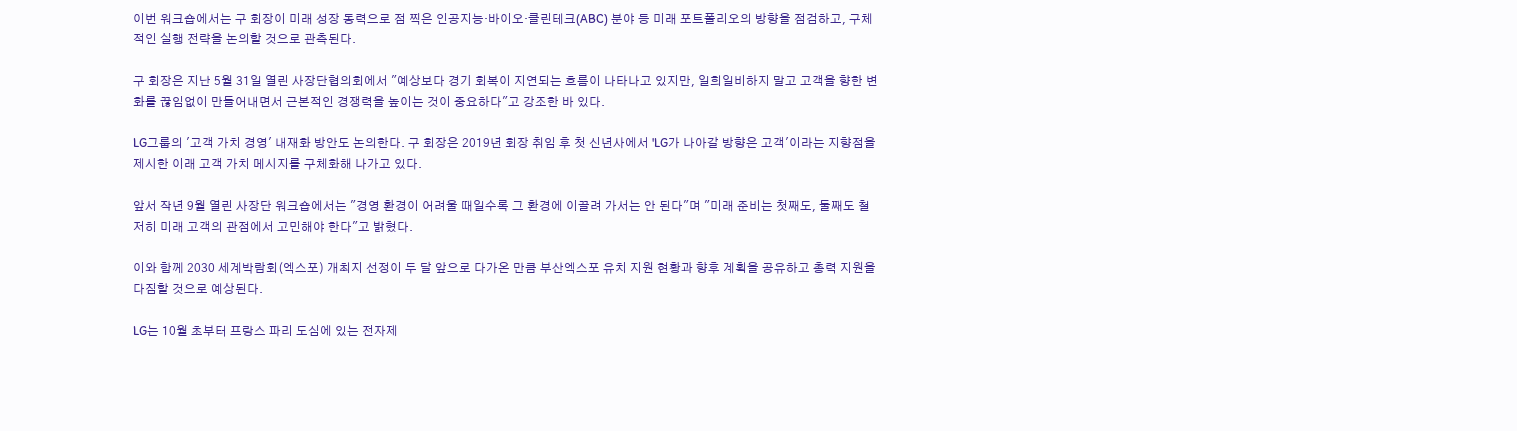이번 워크숍에서는 구 회장이 미래 성장 동력으로 점 찍은 인공지능·바이오·클린테크(ABC) 분야 등 미래 포트폴리오의 방향을 점검하고, 구체적인 실행 전략을 논의할 것으로 관측된다.

구 회장은 지난 5월 31일 열린 사장단협의회에서 "예상보다 경기 회복이 지연되는 흐름이 나타나고 있지만, 일희일비하지 말고 고객을 향한 변화를 끊임없이 만들어내면서 근본적인 경쟁력을 높이는 것이 중요하다"고 강조한 바 있다.

LG그룹의 '고객 가치 경영' 내재화 방안도 논의한다. 구 회장은 2019년 회장 취임 후 첫 신년사에서 'LG가 나아갈 방향은 고객'이라는 지향점을 제시한 이래 고객 가치 메시지를 구체화해 나가고 있다.

앞서 작년 9월 열린 사장단 워크숍에서는 "경영 환경이 어려울 때일수록 그 환경에 이끌려 가서는 안 된다"며 "미래 준비는 첫째도, 둘째도 철저히 미래 고객의 관점에서 고민해야 한다"고 밝혔다.

이와 함께 2030 세계박람회(엑스포) 개최지 선정이 두 달 앞으로 다가온 만큼 부산엑스포 유치 지원 현황과 향후 계획을 공유하고 총력 지원을 다짐할 것으로 예상된다.

LG는 10월 초부터 프랑스 파리 도심에 있는 전자제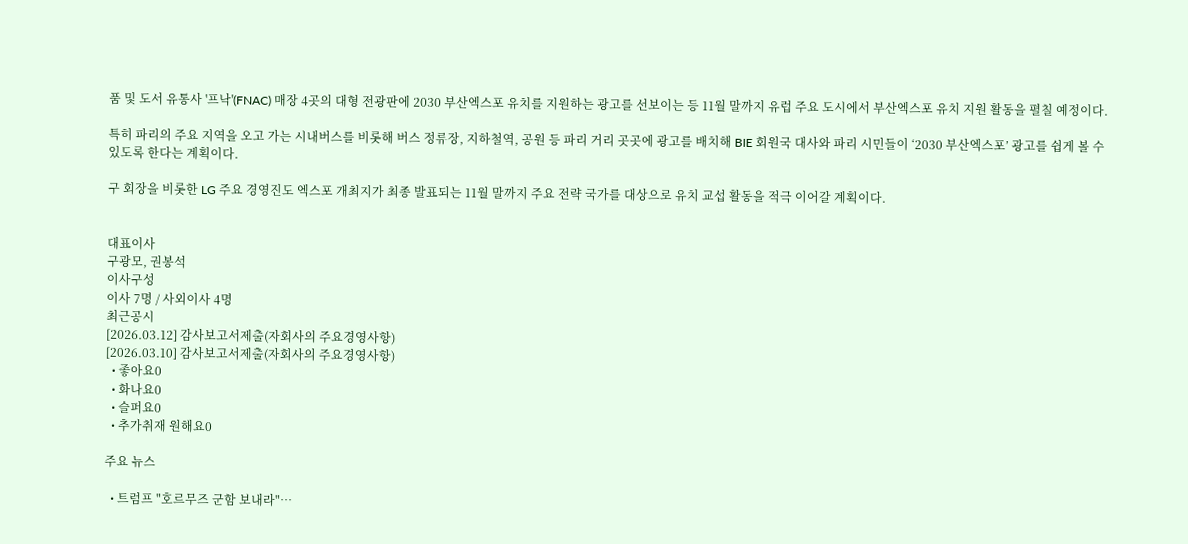품 및 도서 유통사 '프낙'(FNAC) 매장 4곳의 대형 전광판에 2030 부산엑스포 유치를 지원하는 광고를 선보이는 등 11월 말까지 유럽 주요 도시에서 부산엑스포 유치 지원 활동을 펼칠 예정이다.

특히 파리의 주요 지역을 오고 가는 시내버스를 비롯해 버스 정류장, 지하철역, 공원 등 파리 거리 곳곳에 광고를 배치해 BIE 회원국 대사와 파리 시민들이 ‘2030 부산엑스포’ 광고를 쉽게 볼 수 있도록 한다는 계획이다.

구 회장을 비롯한 LG 주요 경영진도 엑스포 개최지가 최종 발표되는 11월 말까지 주요 전략 국가를 대상으로 유치 교섭 활동을 적극 이어갈 계획이다.


대표이사
구광모, 권봉석
이사구성
이사 7명 / 사외이사 4명
최근공시
[2026.03.12] 감사보고서제출(자회사의 주요경영사항)
[2026.03.10] 감사보고서제출(자회사의 주요경영사항)
  • 좋아요0
  • 화나요0
  • 슬퍼요0
  • 추가취재 원해요0

주요 뉴스

  • 트럼프 "호르무즈 군함 보내라"…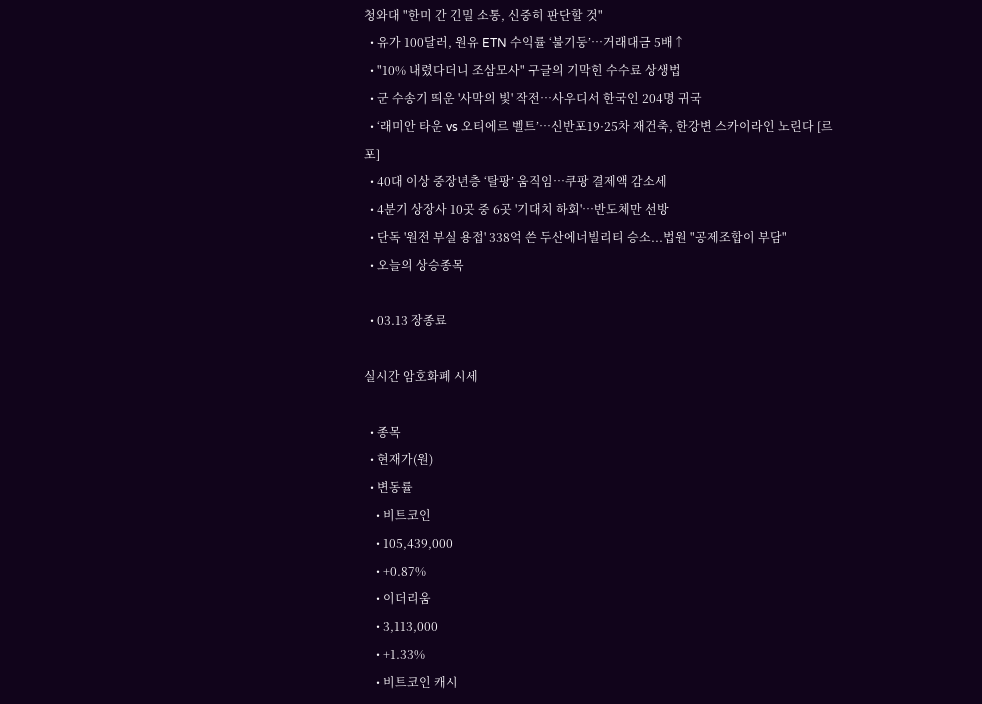청와대 "한미 간 긴밀 소통, 신중히 판단할 것"
  • 유가 100달러, 원유 ETN 수익률 ‘불기둥’⋯거래대금 5배↑
  • "10% 내렸다더니 조삼모사" 구글의 기막힌 수수료 상생법
  • 군 수송기 띄운 '사막의 빛' 작전⋯사우디서 한국인 204명 귀국
  • ‘래미안 타운 vs 오티에르 벨트’⋯신반포19·25차 재건축, 한강변 스카이라인 노린다 [르포]
  • 40대 이상 중장년층 ‘탈팡’ 움직임…쿠팡 결제액 감소세
  • 4분기 상장사 10곳 중 6곳 '기대치 하회'…반도체만 선방
  • 단독 '원전 부실 용접' 338억 쓴 두산에너빌리티 승소...법원 "공제조합이 부담"
  • 오늘의 상승종목

  • 03.13 장종료

실시간 암호화폐 시세

  • 종목
  • 현재가(원)
  • 변동률
    • 비트코인
    • 105,439,000
    • +0.87%
    • 이더리움
    • 3,113,000
    • +1.33%
    • 비트코인 캐시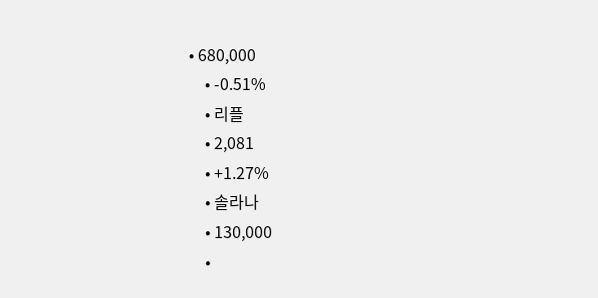• 680,000
    • -0.51%
    • 리플
    • 2,081
    • +1.27%
    • 솔라나
    • 130,000
    •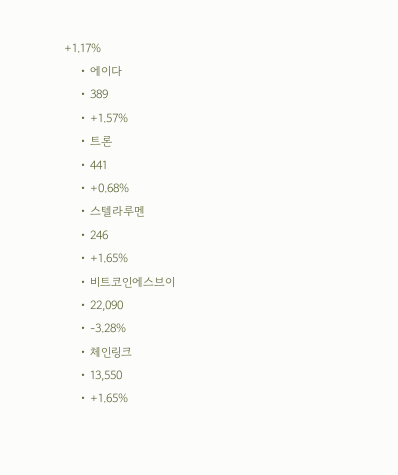+1.17%
    • 에이다
    • 389
    • +1.57%
    • 트론
    • 441
    • +0.68%
    • 스텔라루멘
    • 246
    • +1.65%
    • 비트코인에스브이
    • 22,090
    • -3.28%
    • 체인링크
    • 13,550
    • +1.65%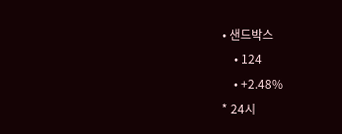• 샌드박스
    • 124
    • +2.48%
* 24시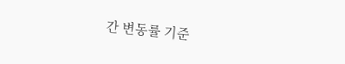간 변동률 기준